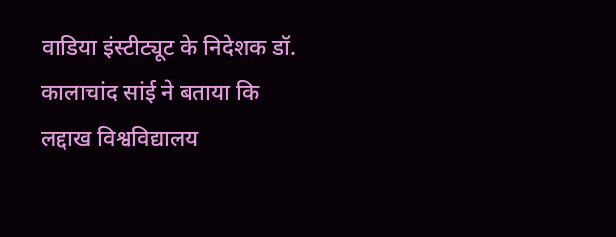वाडिया इंस्टीट्यूट के निदेशक डॉ. कालाचांद सांई ने बताया कि लद्दाख विश्वविद्यालय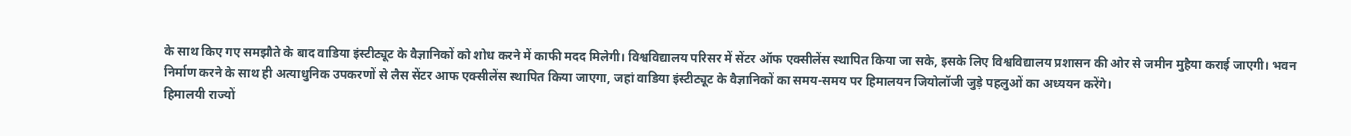के साथ किए गए समझौते के बाद वाडिया इंस्टीट्यूट के वैज्ञानिकों को शोध करने में काफी मदद मिलेगी। विश्वविद्यालय परिसर में सेंटर ऑफ एक्सीलेंस स्थापित किया जा सके, इसके लिए विश्वविद्यालय प्रशासन की ओर से जमीन मुहैया कराई जाएगी। भवन निर्माण करने के साथ ही अत्याधुनिक उपकरणों से लैस सेंटर आफ एक्सीलेंस स्थापित किया जाएगा, जहां वाडिया इंस्टीट्यूट के वैज्ञानिकों का समय-समय पर हिमालयन जियोलॉजी जुड़े पहलुओं का अध्ययन करेंगे।
हिमालयी राज्यों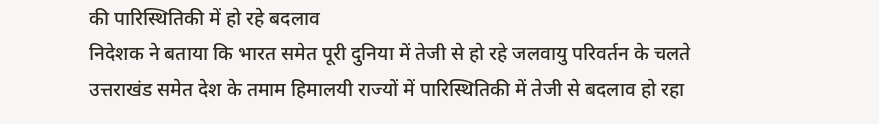की पारिस्थितिकी में हो रहे बदलाव
निदेशक ने बताया कि भारत समेत पूरी दुनिया में तेजी से हो रहे जलवायु परिवर्तन के चलते उत्तराखंड समेत देश के तमाम हिमालयी राज्यों में पारिस्थितिकी में तेजी से बदलाव हो रहा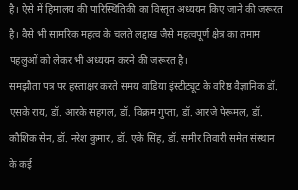है। ऐसे में हिमालय की पारिस्थितिकी का विस्तृत अध्ययन किए जाने की जरूरत है। वैसे भी सामरिक महत्व के चलते लद्दाख जैसे महत्वपूर्ण क्षेत्र का तमाम पहलुओं को लेकर भी अध्ययन करने की जरूरत है।
समझौता पत्र पर हस्ताक्षर करते समय वाडिया इंस्टीट्यूट के वरिष्ठ वैज्ञानिक डॉ. एसके राय, डॉ. आरके सहगल, डॉ. विक्रम गुप्ता, डॉ. आरजे पेरूमल, डॉ. कौशिक सेन, डॉ. नरेश कुमार, डॉ. एके सिंह, डॉ. समीर तिवारी समेत संस्थान के कई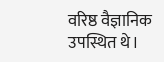वरिष्ठ वैज्ञानिक उपस्थित थे।